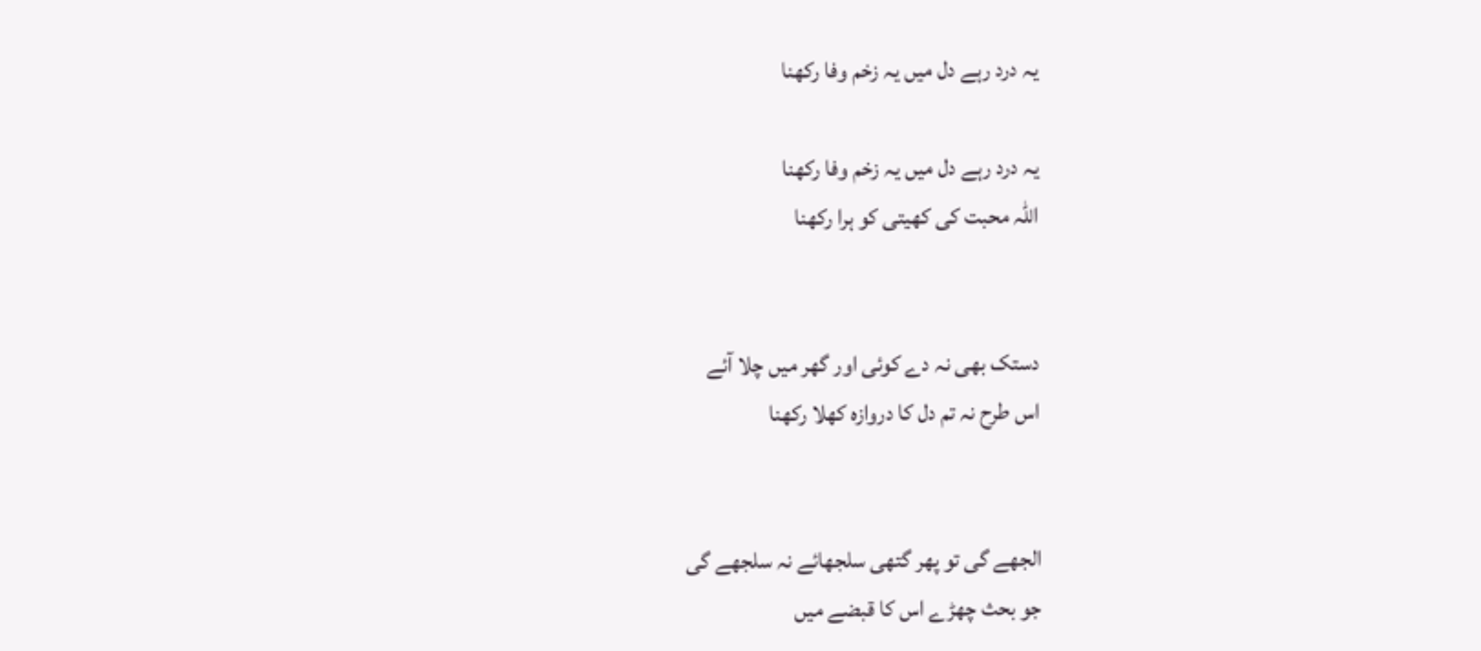یہ درد رہے دل میں یہ زخم وفا رکھنا

یہ درد رہے دل میں یہ زخم وفا رکھنا
اللہ محبت کی کھیتی کو ہرا رکھنا


دستک بھی نہ دے کوئی اور گھر میں چلا آئے
اس طرح نہ تم دل کا دروازہ کھلا رکھنا


الجھے گی تو پھر گتھی سلجھائے نہ سلجھے گی
جو بحث چھڑے اس کا قبضے میں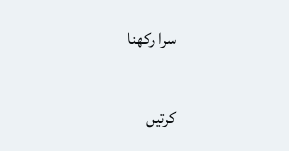سرا رکھنا


کرتیں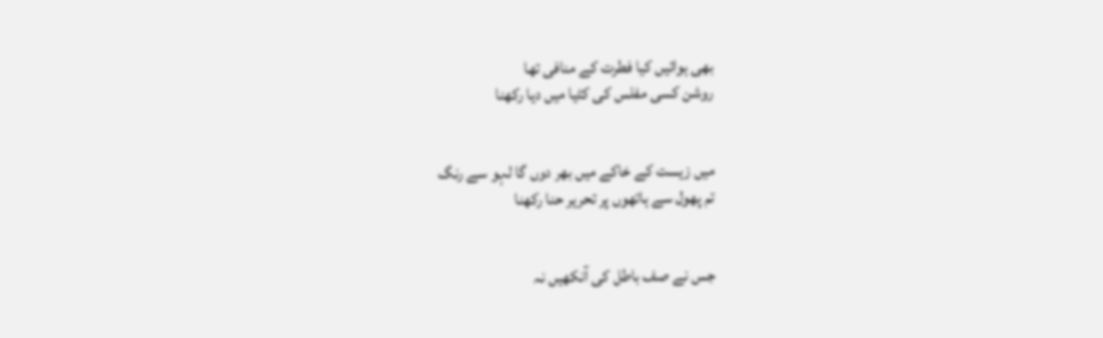بھی ہوائیں کیا فطرت کے منافی تھا
روشن کسی مفلس کی کٹیا میں دیا رکھنا


میں زیست کے خاکے میں بھر دوں گا لہو سے رنگ
تم پھول سے ہاتھوں پر تحریر حنا رکھنا


جس نے صف باطل کی آنکھیں نہ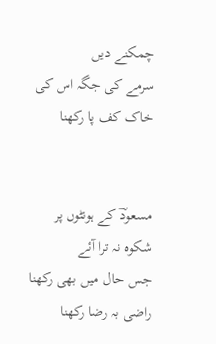چمکنے دیں
سرمے کی جگہ اس کی خاک کف پا رکھنا


مسعودؔ کے ہونٹوں پر شکوہ نہ ترا آئے
جس حال میں بھی رکھنا راضی بہ رضا رکھنا